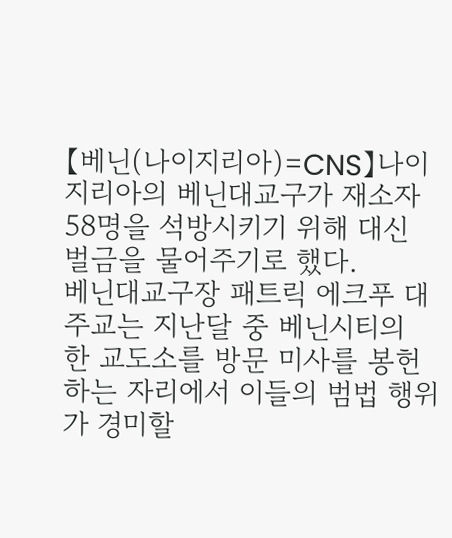【베닌(나이지리아)=CNS】나이지리아의 베닌대교구가 재소자 58명을 석방시키기 위해 대신 벌금을 물어주기로 했다.
베닌대교구장 패트릭 에크푸 대주교는 지난달 중 베닌시티의 한 교도소를 방문 미사를 봉헌하는 자리에서 이들의 범법 행위가 경미할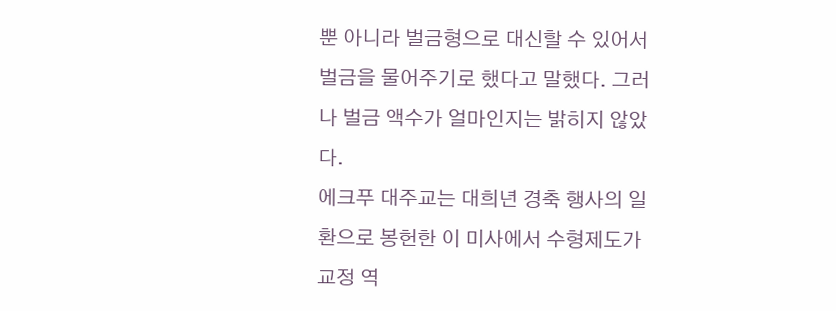뿐 아니라 벌금형으로 대신할 수 있어서 벌금을 물어주기로 했다고 말했다. 그러나 벌금 액수가 얼마인지는 밝히지 않았다.
에크푸 대주교는 대희년 경축 행사의 일환으로 봉헌한 이 미사에서 수형제도가 교정 역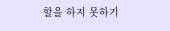할을 하지 못하기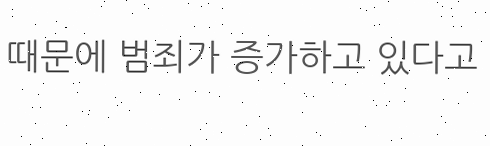때문에 범죄가 증가하고 있다고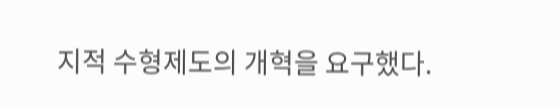지적 수형제도의 개혁을 요구했다.